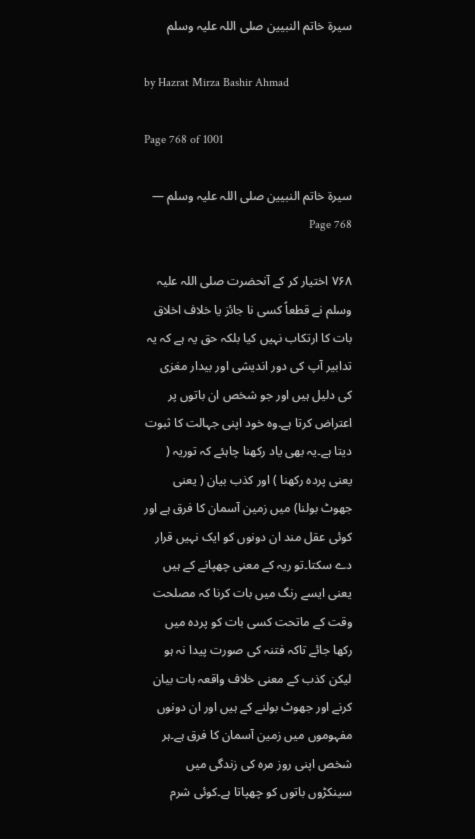سیرۃ خاتم النبیین صلی اللہ علیہ وسلم

by Hazrat Mirza Bashir Ahmad

Page 768 of 1001

سیرۃ خاتم النبیین صلی اللہ علیہ وسلم — Page 768

۷۶۸ اختیار کر کے آنحضرت صلی اللہ علیہ وسلم نے قطعاً کسی نا جائز یا خلاف اخلاق بات کا ارتکاب نہیں کیا بلکہ حق یہ ہے کہ یہ تدابیر آپ کی دور اندیشی اور بیدار مغزی کی دلیل ہیں اور جو شخص ان باتوں پر اعتراض کرتا ہے۔وہ خود اپنی جہالت کا ثبوت دیتا ہے۔یہ بھی یاد رکھنا چاہئے کہ توریہ ( یعنی پردہ رکھنا ) اور کذب بیان ( یعنی جھوٹ بولنا) میں زمین آسمان کا فرق ہے اور کوئی عقل مند ان دونوں کو ایک نہیں قرار دے سکتا۔تو ریہ کے معنی چھپانے کے ہیں یعنی ایسے رنگ میں بات کرنا کہ مصلحت وقت کے ماتحت کسی بات کو پردہ میں رکھا جائے تاکہ فتنہ کی صورت پیدا نہ ہو لیکن کذب کے معنی خلاف واقعہ بات بیان کرنے اور جھوٹ بولنے کے ہیں اور ان دونوں مفہوموں میں زمین آسمان کا فرق ہے۔ہر شخص اپنی روز مرہ کی زندگی میں سینکڑوں باتوں کو چھپاتا ہے۔کوئی شرم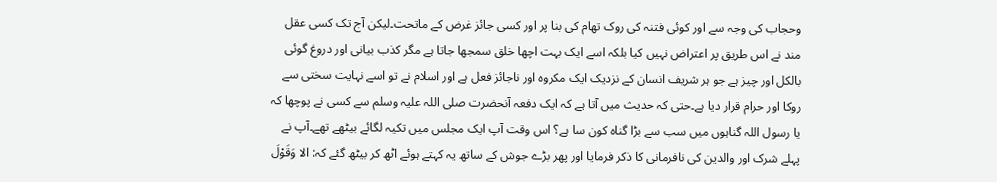وحجاب کی وجہ سے اور کوئی فتنہ کی روک تھام کی بنا پر اور کسی جائز غرض کے ماتحت۔لیکن آج تک کسی عقل مند نے اس طریق پر اعتراض نہیں کیا بلکہ اسے ایک بہت اچھا خلق سمجھا جاتا ہے مگر کذب بیانی اور دروغ گوئی بالکل اور چیز ہے جو ہر شریف انسان کے نزدیک ایک مکروہ اور ناجائز فعل ہے اور اسلام نے تو اسے نہایت سختی سے روکا اور حرام قرار دیا ہے۔حتی کہ حدیث میں آتا ہے کہ ایک دفعہ آنحضرت صلی اللہ علیہ وسلم سے کسی نے پوچھا کہ یا رسول اللہ گناہوں میں سب سے بڑا گناہ کون سا ہے؟ اس وقت آپ ایک مجلس میں تکیہ لگائے بیٹھے تھے۔آپ نے پہلے شرک اور والدین کی نافرمانی کا ذکر فرمایا اور پھر بڑے جوش کے ساتھ یہ کہتے ہوئے اٹھ کر بیٹھ گئے کہ: الا وَقَوْلَ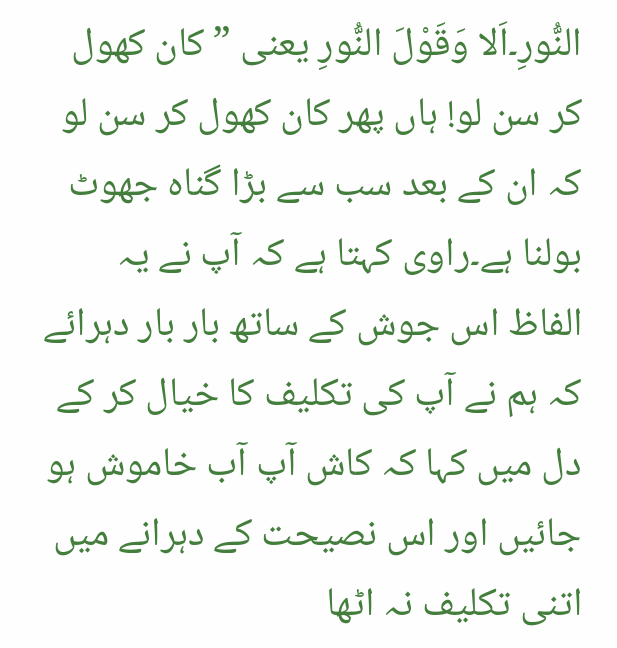النُّورِ۔اَلا وَقَوْلَ النُّورِ یعنی ” کان کھول کر سن لو! ہاں پھر کان کھول کر سن لو کہ ان کے بعد سب سے بڑا گناہ جھوٹ بولنا ہے۔راوی کہتا ہے کہ آپ نے یہ الفاظ اس جوش کے ساتھ بار بار دہرائے کہ ہم نے آپ کی تکلیف کا خیال کر کے دل میں کہا کہ کاش آپ آب خاموش ہو جائیں اور اس نصیحت کے دہرانے میں اتنی تکلیف نہ اٹھا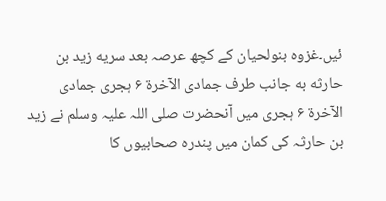ئیں۔غزوہ بنولحیان کے کچھ عرصہ بعد سریه زید بن حارثه به جانب طرف جمادی الآخرة ۶ ہجری جمادى الآخرة ۶ ہجری میں آنحضرت صلی اللہ علیہ وسلم نے زید بن حارثہ کی کمان میں پندرہ صحابیوں کا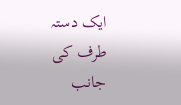ایک دستہ طرف کی جانب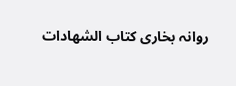روانہ بخاری کتاب الشهادات